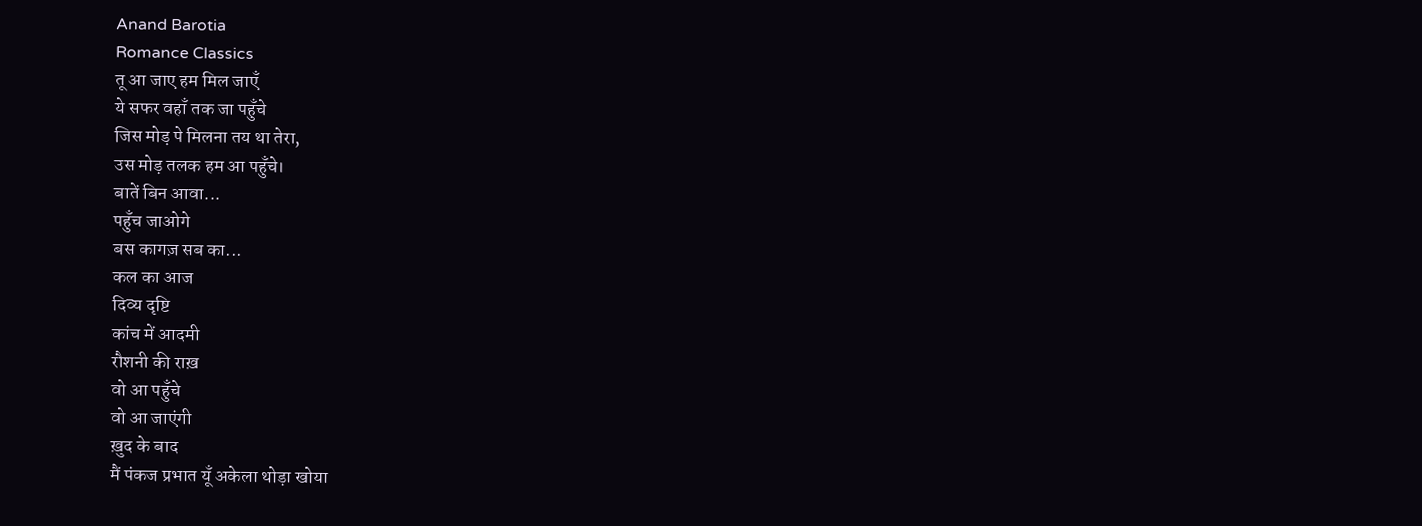Anand Barotia
Romance Classics
तू आ जाए हम मिल जाएँ
ये सफर वहाँ तक जा पहुँचे
जिस मोड़ पे मिलना तय था तेरा,
उस मोड़ तलक हम आ पहुँचे।
बातें बिन आवा...
पहुँच जाओगे
बस कागज़ सब का...
कल का आज
दिव्य दृष्टि
कांच में आदमी
रौशनी की राख़
वो आ पहुँचे
वो आ जाएंगी
ख़ुद के बाद
मैं पंकज प्रभात यूँ अकेला थोड़ा खोया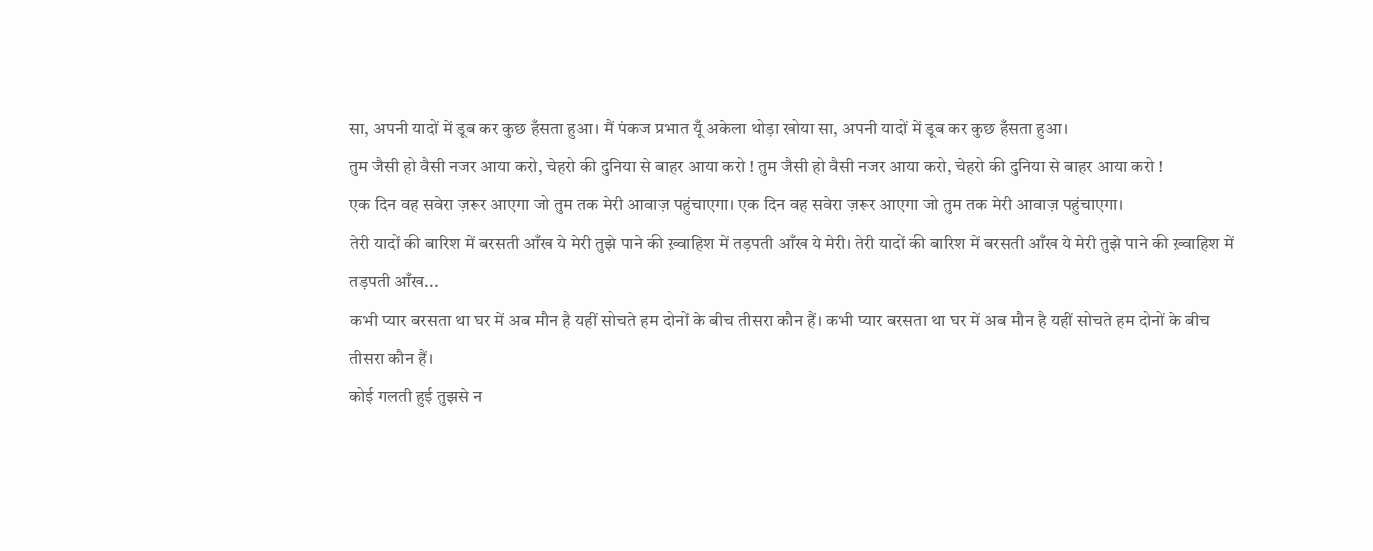सा, अपनी यादों में डूब कर कुछ हँसता हुआ। मैं पंकज प्रभात यूँ अकेला थोड़ा खोया सा, अपनी यादों में डूब कर कुछ हँसता हुआ।
तुम जैसी हो वैसी नजर आया करो, चेहरो की दुनिया से बाहर आया करो ! तुम जैसी हो वैसी नजर आया करो, चेहरो की दुनिया से बाहर आया करो !
एक दिन वह सवेरा ज़रूर आएगा जो तुम तक मेरी आवाज़ पहुंचाएगा। एक दिन वह सवेरा ज़रूर आएगा जो तुम तक मेरी आवाज़ पहुंचाएगा।
तेरी यादों की बारिश में बरसती आँख ये मेरी तुझे पाने की ख़्वाहिश में तड़पती आँख ये मेरी। तेरी यादों की बारिश में बरसती आँख ये मेरी तुझे पाने की ख़्वाहिश में तड़पती आँख...
कभी प्यार बरसता था घर में अब मौन है यहीं सोचते हम दोनों के बीच तीसरा कौन हैं। कभी प्यार बरसता था घर में अब मौन है यहीं सोचते हम दोनों के बीच तीसरा कौन हैं।
कोई गलती हुई तुझसे न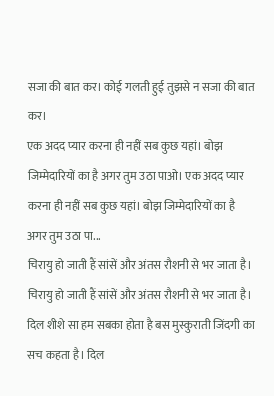सजा की बात कर। कोई गलती हुई तुझसे न सजा की बात कर।
एक अदद प्यार करना ही नहीं सब कुछ यहां। बोझ जिम्मेदारियों का है अगर तुम उठा पाओ। एक अदद प्यार करना ही नहीं सब कुछ यहां। बोझ जिम्मेदारियों का है अगर तुम उठा पा...
चिरायु हो जाती हैं सांसें और अंतस रौशनी से भर जाता है। चिरायु हो जाती हैं सांसें और अंतस रौशनी से भर जाता है।
दिल शीशे सा हम सबका होता है बस मुस्कुराती जिंदगी का सच कहता है। दिल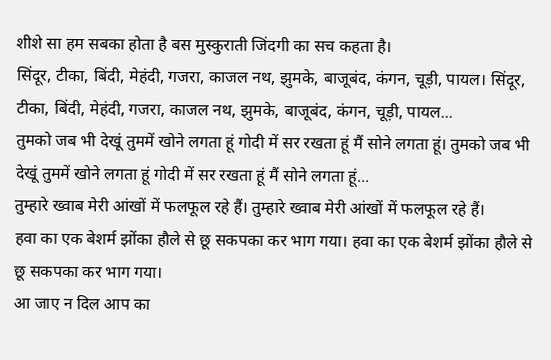शीशे सा हम सबका होता है बस मुस्कुराती जिंदगी का सच कहता है।
सिंदूर, टीका, बिंदी, मेहंदी, गजरा, काजल नथ, झुमके, बाजूबंद, कंगन, चूड़ी, पायल। सिंदूर, टीका, बिंदी, मेहंदी, गजरा, काजल नथ, झुमके, बाजूबंद, कंगन, चूड़ी, पायल...
तुमको जब भी देखूं तुममें खोने लगता हूं गोदी में सर रखता हूं मैं सोने लगता हूं। तुमको जब भी देखूं तुममें खोने लगता हूं गोदी में सर रखता हूं मैं सोने लगता हूं...
तुम्हारे ख्वाब मेरी आंखों में फलफूल रहे हैं। तुम्हारे ख्वाब मेरी आंखों में फलफूल रहे हैं।
हवा का एक बेशर्म झोंका हौले से छू सकपका कर भाग गया। हवा का एक बेशर्म झोंका हौले से छू सकपका कर भाग गया।
आ जाए न दिल आप का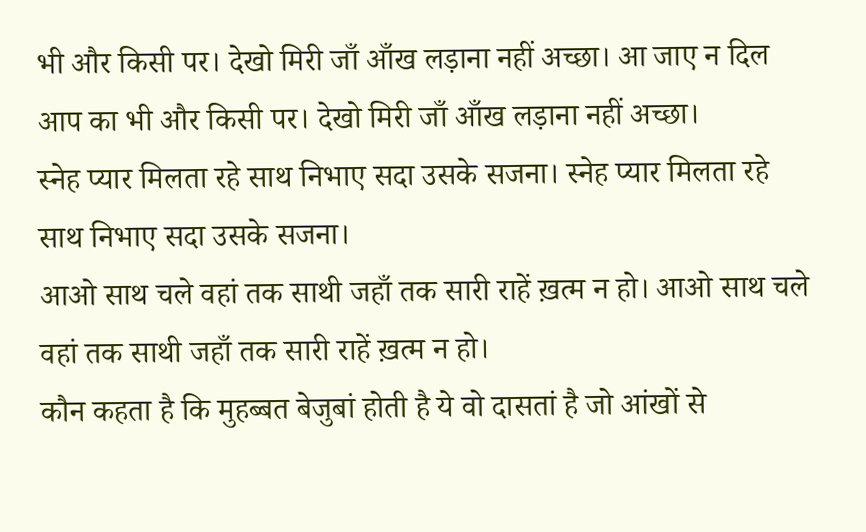भी और किसी पर। देखो मिरी जाँ आँख लड़ाना नहीं अच्छा। आ जाए न दिल आप का भी और किसी पर। देखो मिरी जाँ आँख लड़ाना नहीं अच्छा।
स्नेह प्यार मिलता रहे साथ निभाए सदा उसके सजना। स्नेह प्यार मिलता रहे साथ निभाए सदा उसके सजना।
आओ साथ चले वहां तक साथी जहाँ तक सारी राहें ख़त्म न हो। आओ साथ चले वहां तक साथी जहाँ तक सारी राहें ख़त्म न हो।
कौन कहता है कि मुहब्बत बेजुबां होती है ये वो दासतां है जो आंखों से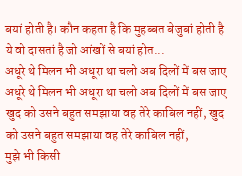बयां होती है। कौन कहता है कि मुहब्बत बेजुबां होती है ये वो दासतां है जो आंखों से बयां होत...
अधूरे थे मिलन भी अधूरा था चलो अब दिलों में बस जाए अधूरे थे मिलन भी अधूरा था चलो अब दिलों में बस जाए
खुद को उसने बहुत समझाया वह तेरे काबिल नहीं, खुद को उसने बहुत समझाया वह तेरे काबिल नहीं,
मुझे भी किसी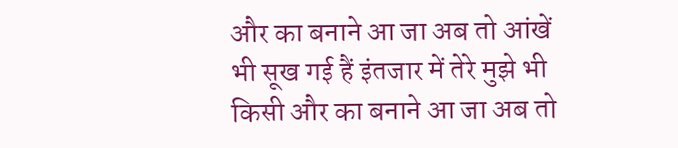और का बनाने आ जा अब तो आंखें भी सूख गई हैं इंतजार में तेरे मुझे भी किसी और का बनाने आ जा अब तो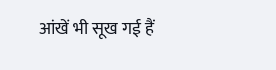आंखें भी सूख गई हैं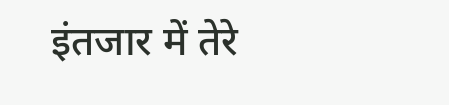इंतजार में तेरे